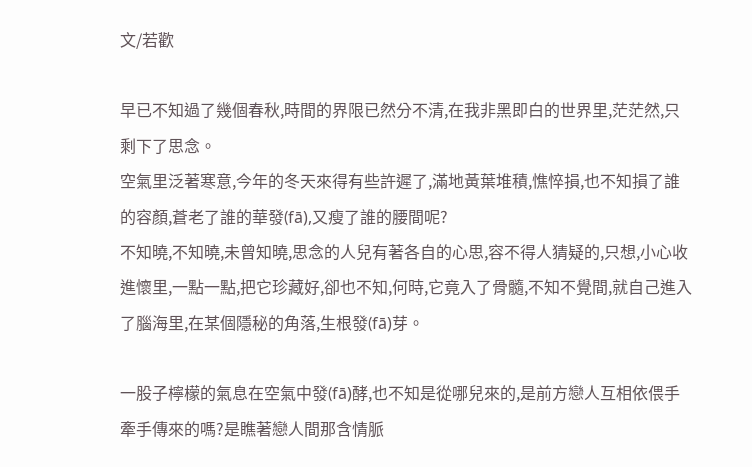文/若歡

早已不知過了幾個春秋,時間的界限已然分不清,在我非黑即白的世界里,茫茫然,只剩下了思念。
空氣里泛著寒意,今年的冬天來得有些許遲了,滿地黃葉堆積,憔悴損,也不知損了誰的容顏,蒼老了誰的華發(fā),又瘦了誰的腰間呢?
不知曉,不知曉,未曾知曉,思念的人兒有著各自的心思,容不得人猜疑的,只想,小心收進懷里,一點一點,把它珍藏好,卻也不知,何時,它竟入了骨髓,不知不覺間,就自己進入了腦海里,在某個隱秘的角落,生根發(fā)芽。

一股子檸檬的氣息在空氣中發(fā)酵,也不知是從哪兒來的,是前方戀人互相依偎手牽手傳來的嗎?是瞧著戀人間那含情脈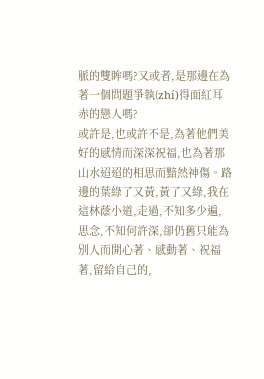脈的雙眸嗎?又或者,是那邊在為著一個問題爭執(zhí)得面紅耳赤的戀人嗎?
或許是,也或許不是,為著他們美好的感情而深深祝福,也為著那山水迢迢的相思而黯然神傷。路邊的葉綠了又黃,黃了又綠,我在這林蔭小道,走過,不知多少遍,思念,不知何許深,卻仍舊只能為別人而開心著、感動著、祝福著,留給自己的,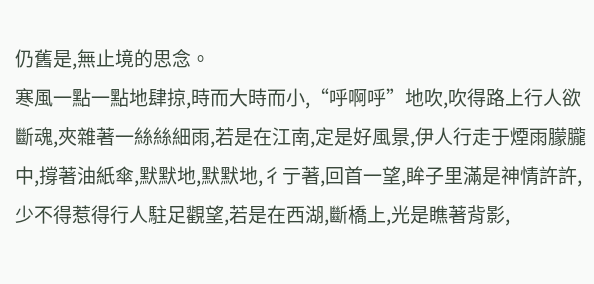仍舊是,無止境的思念。
寒風一點一點地肆掠,時而大時而小,“呼啊呼”地吹,吹得路上行人欲斷魂,夾雜著一絲絲細雨,若是在江南,定是好風景,伊人行走于煙雨朦朧中,撐著油紙傘,默默地,默默地,彳亍著,回首一望,眸子里滿是神情許許,少不得惹得行人駐足觀望,若是在西湖,斷橋上,光是瞧著背影,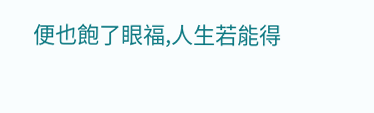便也飽了眼福,人生若能得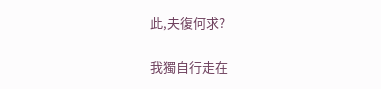此,夫復何求?

我獨自行走在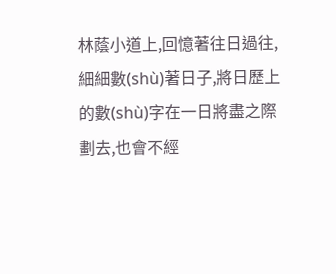林蔭小道上,回憶著往日過往,細細數(shù)著日子,將日歷上的數(shù)字在一日將盡之際劃去,也會不經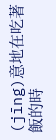(jīng)意地在吃著飯的時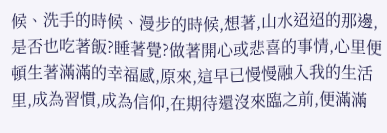候、洗手的時候、漫步的時候,想著,山水迢迢的那邊,是否也吃著飯?睡著覺?做著開心或悲喜的事情,心里便頓生著滿滿的幸福感,原來,這早已慢慢融入我的生活里,成為習慣,成為信仰,在期待還沒來臨之前,便滿滿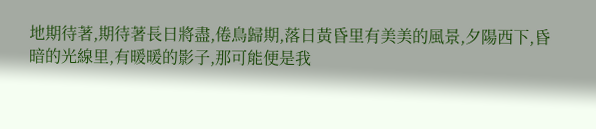地期待著,期待著長日將盡,倦鳥歸期,落日黃昏里有美美的風景,夕陽西下,昏暗的光線里,有暖暖的影子,那可能便是我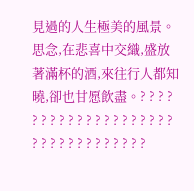見過的人生極美的風景。
思念,在悲喜中交織,盛放著滿杯的酒,來往行人都知曉,卻也甘愿飲盡。? ? ? ? ? ? ? ? ? ? ? ? ? ? ? ? ? ? ? ? ? ? ? ? ? ? ? ? ? ? ? ? ?